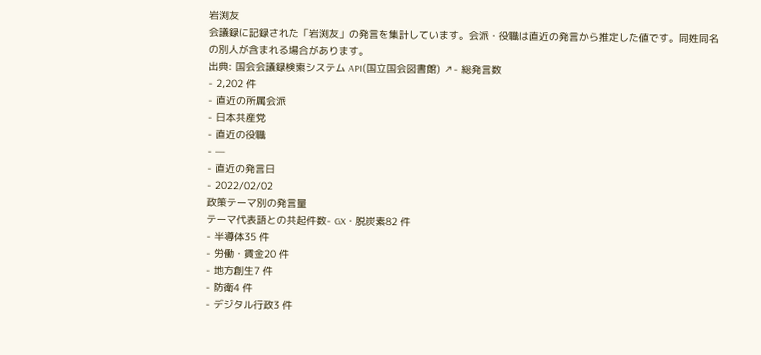岩渕友
会議録に記録された「岩渕友」の発言を集計しています。会派・役職は直近の発言から推定した値です。同姓同名の別人が含まれる場合があります。
出典: 国会会議録検索システム API(国立国会図書館) ↗- 総発言数
- 2,202 件
- 直近の所属会派
- 日本共産党
- 直近の役職
- —
- 直近の発言日
- 2022/02/02
政策テーマ別の発言量
テーマ代表語との共起件数- GX・脱炭素82 件
- 半導体35 件
- 労働・賃金20 件
- 地方創生7 件
- 防衛4 件
- デジタル行政3 件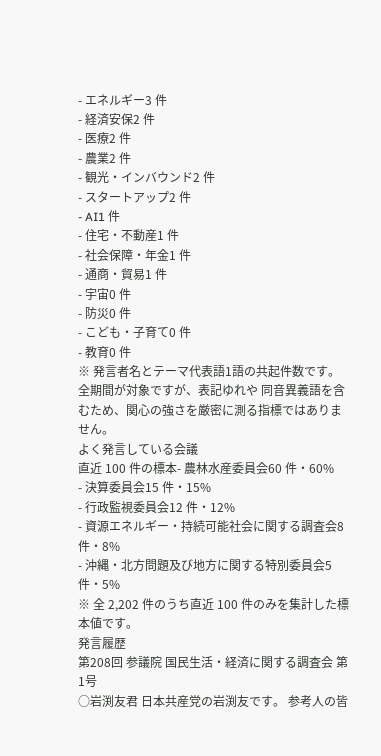- エネルギー3 件
- 経済安保2 件
- 医療2 件
- 農業2 件
- 観光・インバウンド2 件
- スタートアップ2 件
- AI1 件
- 住宅・不動産1 件
- 社会保障・年金1 件
- 通商・貿易1 件
- 宇宙0 件
- 防災0 件
- こども・子育て0 件
- 教育0 件
※ 発言者名とテーマ代表語1語の共起件数です。全期間が対象ですが、表記ゆれや 同音異義語を含むため、関心の強さを厳密に測る指標ではありません。
よく発言している会議
直近 100 件の標本- 農林水産委員会60 件・60%
- 決算委員会15 件・15%
- 行政監視委員会12 件・12%
- 資源エネルギー・持続可能社会に関する調査会8 件・8%
- 沖縄・北方問題及び地方に関する特別委員会5 件・5%
※ 全 2,202 件のうち直近 100 件のみを集計した標本値です。
発言履歴
第208回 参議院 国民生活・経済に関する調査会 第1号
○岩渕友君 日本共産党の岩渕友です。 参考人の皆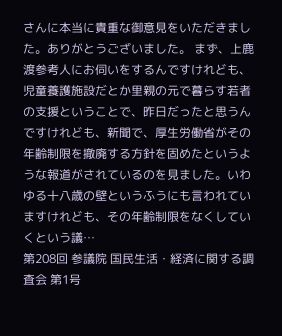さんに本当に貴重な御意見をいただきました。ありがとうございました。 まず、上鹿渡参考人にお伺いをするんですけれども、児童養護施設だとか里親の元で暮らす若者の支援ということで、昨日だったと思うんですけれども、新聞で、厚生労働省がその年齢制限を撤廃する方針を固めたというような報道がされているのを見ました。いわゆる十八歳の壁というふうにも言われていますけれども、その年齢制限をなくしていくという議…
第208回 参議院 国民生活・経済に関する調査会 第1号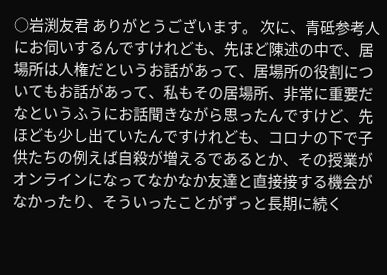○岩渕友君 ありがとうございます。 次に、青砥参考人にお伺いするんですけれども、先ほど陳述の中で、居場所は人権だというお話があって、居場所の役割についてもお話があって、私もその居場所、非常に重要だなというふうにお話聞きながら思ったんですけど、先ほども少し出ていたんですけれども、コロナの下で子供たちの例えば自殺が増えるであるとか、その授業がオンラインになってなかなか友達と直接接する機会がなかったり、そういったことがずっと長期に続く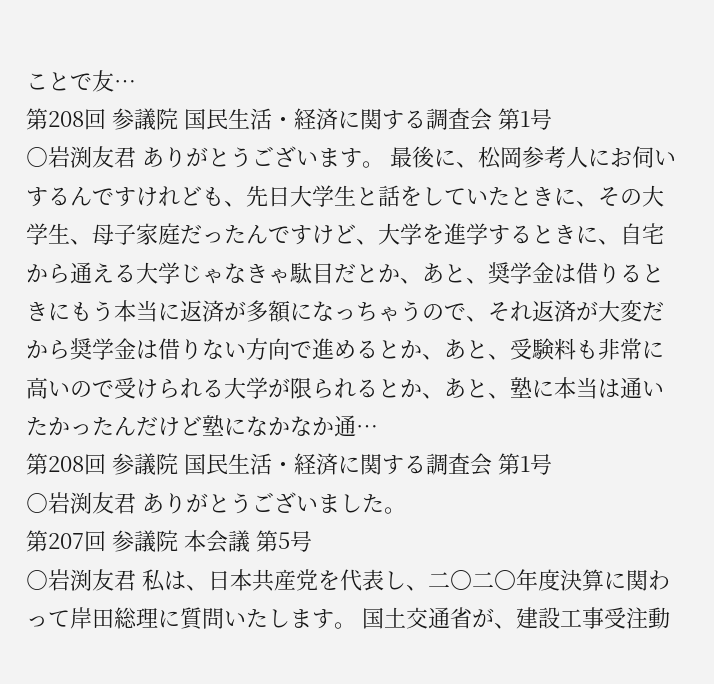ことで友…
第208回 参議院 国民生活・経済に関する調査会 第1号
○岩渕友君 ありがとうございます。 最後に、松岡参考人にお伺いするんですけれども、先日大学生と話をしていたときに、その大学生、母子家庭だったんですけど、大学を進学するときに、自宅から通える大学じゃなきゃ駄目だとか、あと、奨学金は借りるときにもう本当に返済が多額になっちゃうので、それ返済が大変だから奨学金は借りない方向で進めるとか、あと、受験料も非常に高いので受けられる大学が限られるとか、あと、塾に本当は通いたかったんだけど塾になかなか通…
第208回 参議院 国民生活・経済に関する調査会 第1号
○岩渕友君 ありがとうございました。
第207回 参議院 本会議 第5号
○岩渕友君 私は、日本共産党を代表し、二〇二〇年度決算に関わって岸田総理に質問いたします。 国土交通省が、建設工事受注動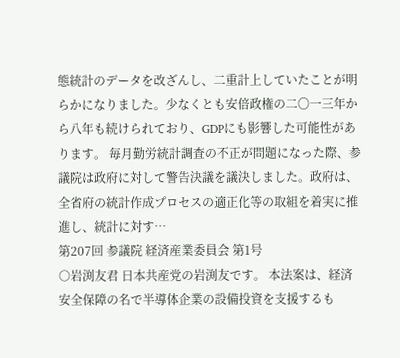態統計のデータを改ざんし、二重計上していたことが明らかになりました。少なくとも安倍政権の二〇一三年から八年も続けられており、GDPにも影響した可能性があります。 毎月勤労統計調査の不正が問題になった際、参議院は政府に対して警告決議を議決しました。政府は、全省府の統計作成プロセスの適正化等の取組を着実に推進し、統計に対す…
第207回 参議院 経済産業委員会 第1号
○岩渕友君 日本共産党の岩渕友です。 本法案は、経済安全保障の名で半導体企業の設備投資を支援するも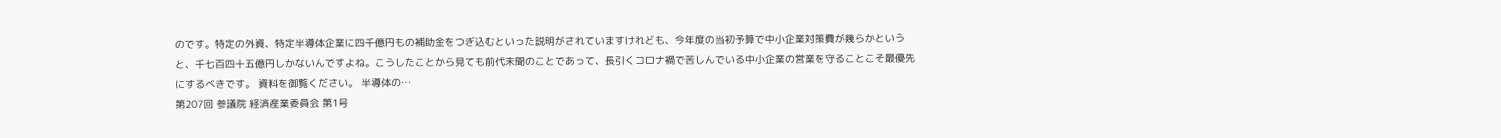のです。特定の外資、特定半導体企業に四千億円もの補助金をつぎ込むといった説明がされていますけれども、今年度の当初予算で中小企業対策費が幾らかというと、千七百四十五億円しかないんですよね。こうしたことから見ても前代未聞のことであって、長引くコロナ禍で苦しんでいる中小企業の営業を守ることこそ最優先にするべきです。 資料を御覧ください。 半導体の…
第207回 参議院 経済産業委員会 第1号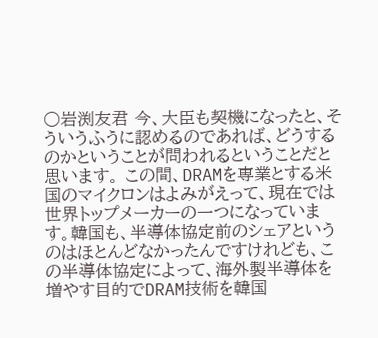○岩渕友君 今、大臣も契機になったと、そういうふうに認めるのであれば、どうするのかということが問われるということだと思います。 この間、DRAMを専業とする米国のマイクロンはよみがえって、現在では世界トップメーカーの一つになっています。韓国も、半導体協定前のシェアというのはほとんどなかったんですけれども、この半導体協定によって、海外製半導体を増やす目的でDRAM技術を韓国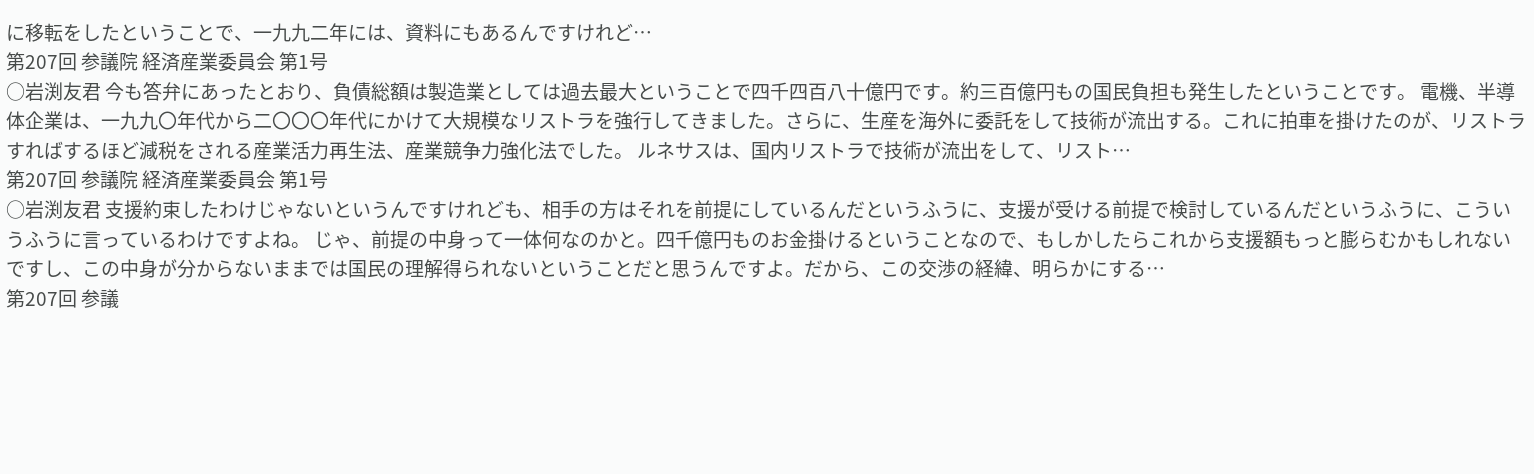に移転をしたということで、一九九二年には、資料にもあるんですけれど…
第207回 参議院 経済産業委員会 第1号
○岩渕友君 今も答弁にあったとおり、負債総額は製造業としては過去最大ということで四千四百八十億円です。約三百億円もの国民負担も発生したということです。 電機、半導体企業は、一九九〇年代から二〇〇〇年代にかけて大規模なリストラを強行してきました。さらに、生産を海外に委託をして技術が流出する。これに拍車を掛けたのが、リストラすればするほど減税をされる産業活力再生法、産業競争力強化法でした。 ルネサスは、国内リストラで技術が流出をして、リスト…
第207回 参議院 経済産業委員会 第1号
○岩渕友君 支援約束したわけじゃないというんですけれども、相手の方はそれを前提にしているんだというふうに、支援が受ける前提で検討しているんだというふうに、こういうふうに言っているわけですよね。 じゃ、前提の中身って一体何なのかと。四千億円ものお金掛けるということなので、もしかしたらこれから支援額もっと膨らむかもしれないですし、この中身が分からないままでは国民の理解得られないということだと思うんですよ。だから、この交渉の経緯、明らかにする…
第207回 参議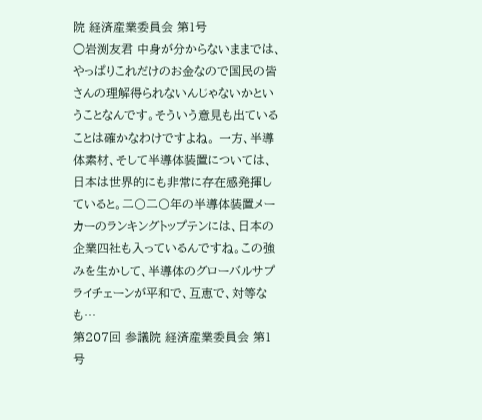院 経済産業委員会 第1号
○岩渕友君 中身が分からないままでは、やっぱりこれだけのお金なので国民の皆さんの理解得られないんじゃないかということなんです。そういう意見も出ていることは確かなわけですよね。 一方、半導体素材、そして半導体装置については、日本は世界的にも非常に存在感発揮していると。二〇二〇年の半導体装置メーカーのランキングトップテンには、日本の企業四社も入っているんですね。この強みを生かして、半導体のグローバルサプライチェーンが平和で、互恵で、対等なも…
第207回 参議院 経済産業委員会 第1号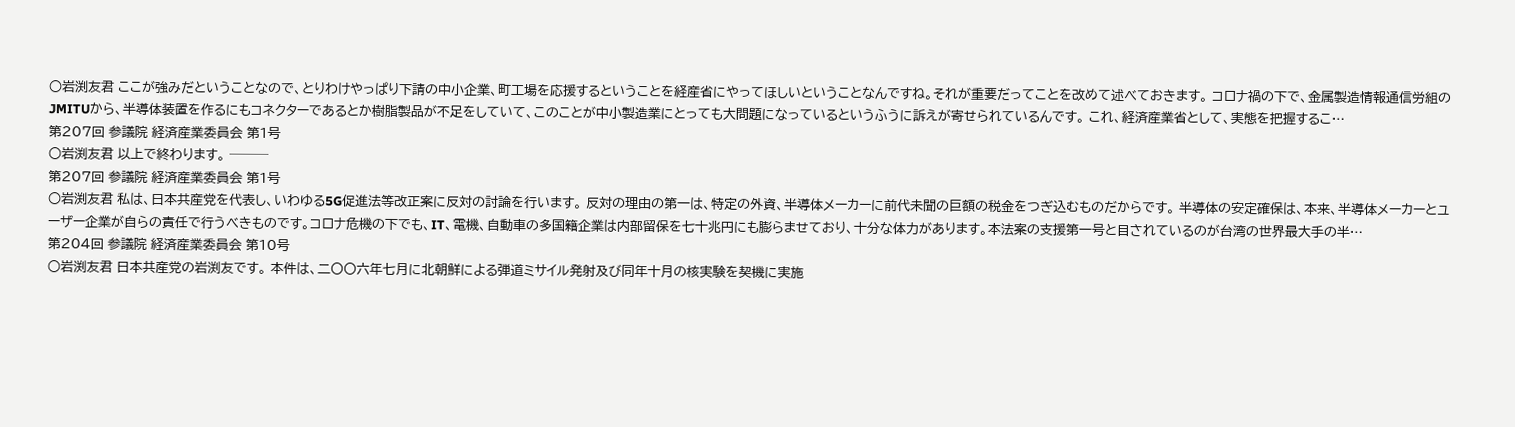○岩渕友君 ここが強みだということなので、とりわけやっぱり下請の中小企業、町工場を応援するということを経産省にやってほしいということなんですね。それが重要だってことを改めて述べておきます。 コロナ禍の下で、金属製造情報通信労組のJMITUから、半導体装置を作るにもコネクターであるとか樹脂製品が不足をしていて、このことが中小製造業にとっても大問題になっているというふうに訴えが寄せられているんです。 これ、経済産業省として、実態を把握するこ…
第207回 参議院 経済産業委員会 第1号
○岩渕友君 以上で終わります。 ───
第207回 参議院 経済産業委員会 第1号
○岩渕友君 私は、日本共産党を代表し、いわゆる5G促進法等改正案に反対の討論を行います。 反対の理由の第一は、特定の外資、半導体メーカーに前代未聞の巨額の税金をつぎ込むものだからです。 半導体の安定確保は、本来、半導体メーカーとユーザー企業が自らの責任で行うべきものです。コロナ危機の下でも、IT、電機、自動車の多国籍企業は内部留保を七十兆円にも膨らませており、十分な体力があります。本法案の支援第一号と目されているのが台湾の世界最大手の半…
第204回 参議院 経済産業委員会 第10号
○岩渕友君 日本共産党の岩渕友です。 本件は、二〇〇六年七月に北朝鮮による弾道ミサイル発射及び同年十月の核実験を契機に実施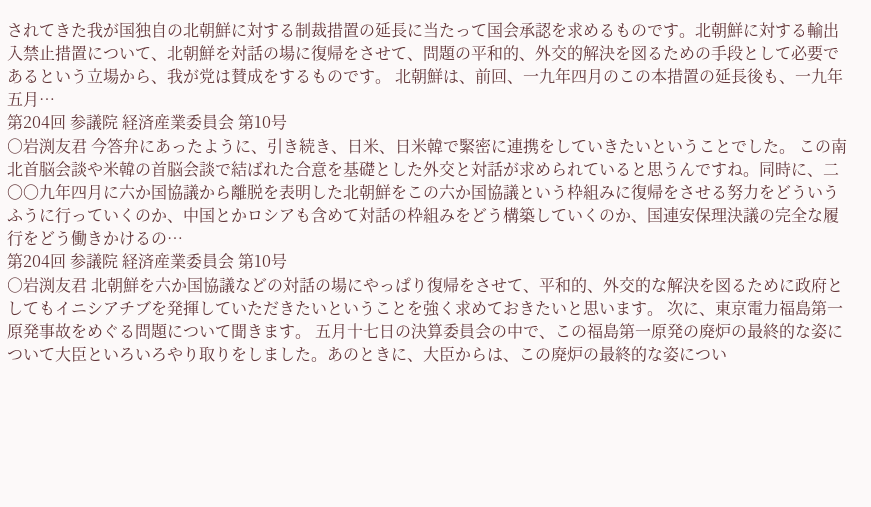されてきた我が国独自の北朝鮮に対する制裁措置の延長に当たって国会承認を求めるものです。北朝鮮に対する輸出入禁止措置について、北朝鮮を対話の場に復帰をさせて、問題の平和的、外交的解決を図るための手段として必要であるという立場から、我が党は賛成をするものです。 北朝鮮は、前回、一九年四月のこの本措置の延長後も、一九年五月…
第204回 参議院 経済産業委員会 第10号
○岩渕友君 今答弁にあったように、引き続き、日米、日米韓で緊密に連携をしていきたいということでした。 この南北首脳会談や米韓の首脳会談で結ばれた合意を基礎とした外交と対話が求められていると思うんですね。同時に、二〇〇九年四月に六か国協議から離脱を表明した北朝鮮をこの六か国協議という枠組みに復帰をさせる努力をどういうふうに行っていくのか、中国とかロシアも含めて対話の枠組みをどう構築していくのか、国連安保理決議の完全な履行をどう働きかけるの…
第204回 参議院 経済産業委員会 第10号
○岩渕友君 北朝鮮を六か国協議などの対話の場にやっぱり復帰をさせて、平和的、外交的な解決を図るために政府としてもイニシアチブを発揮していただきたいということを強く求めておきたいと思います。 次に、東京電力福島第一原発事故をめぐる問題について聞きます。 五月十七日の決算委員会の中で、この福島第一原発の廃炉の最終的な姿について大臣といろいろやり取りをしました。あのときに、大臣からは、この廃炉の最終的な姿につい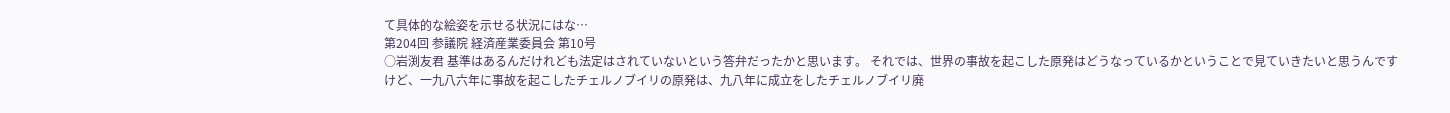て具体的な絵姿を示せる状況にはな…
第204回 参議院 経済産業委員会 第10号
○岩渕友君 基準はあるんだけれども法定はされていないという答弁だったかと思います。 それでは、世界の事故を起こした原発はどうなっているかということで見ていきたいと思うんですけど、一九八六年に事故を起こしたチェルノブイリの原発は、九八年に成立をしたチェルノブイリ廃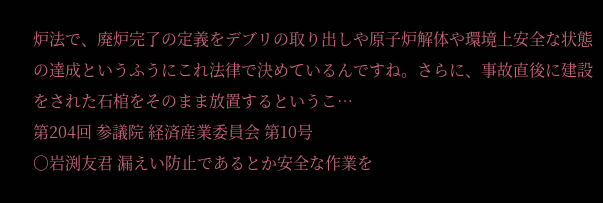炉法で、廃炉完了の定義をデブリの取り出しや原子炉解体や環境上安全な状態の達成というふうにこれ法律で決めているんですね。さらに、事故直後に建設をされた石棺をそのまま放置するというこ…
第204回 参議院 経済産業委員会 第10号
○岩渕友君 漏えい防止であるとか安全な作業を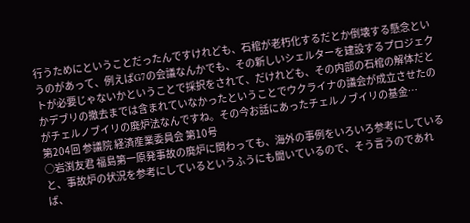行うためにということだったんですけれども、石棺が老朽化するだとか倒壊する懸念というのがあって、例えばG7の会議なんかでも、その新しいシェルターを建設するプロジェクトが必要じゃないかということで採択をされて、だけれども、その内部の石棺の解体だとかデブリの撤去までは含まれていなかったということでウクライナの議会が成立させたのがチェルノブイリの廃炉法なんですね。その今お話にあったチェルノブイリの基金…
第204回 参議院 経済産業委員会 第10号
○岩渕友君 福島第一原発事故の廃炉に関わっても、海外の事例をいろいろ参考にしていると、事故炉の状況を参考にしているというふうにも聞いているので、そう言うのであれば、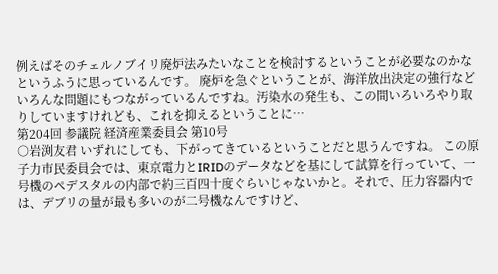例えばそのチェルノブイリ廃炉法みたいなことを検討するということが必要なのかなというふうに思っているんです。 廃炉を急ぐということが、海洋放出決定の強行などいろんな問題にもつながっているんですね。汚染水の発生も、この間いろいろやり取りしていますけれども、これを抑えるということに…
第204回 参議院 経済産業委員会 第10号
○岩渕友君 いずれにしても、下がってきているということだと思うんですね。 この原子力市民委員会では、東京電力とIRIDのデータなどを基にして試算を行っていて、一号機のペデスタルの内部で約三百四十度ぐらいじゃないかと。それで、圧力容器内では、デブリの量が最も多いのが二号機なんですけど、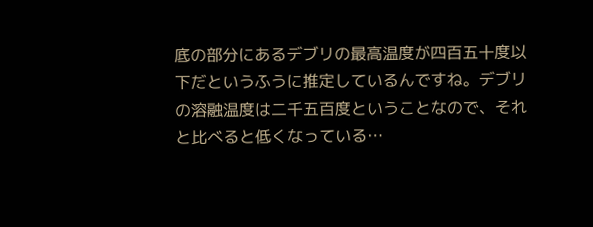底の部分にあるデブリの最高温度が四百五十度以下だというふうに推定しているんですね。デブリの溶融温度は二千五百度ということなので、それと比べると低くなっている…